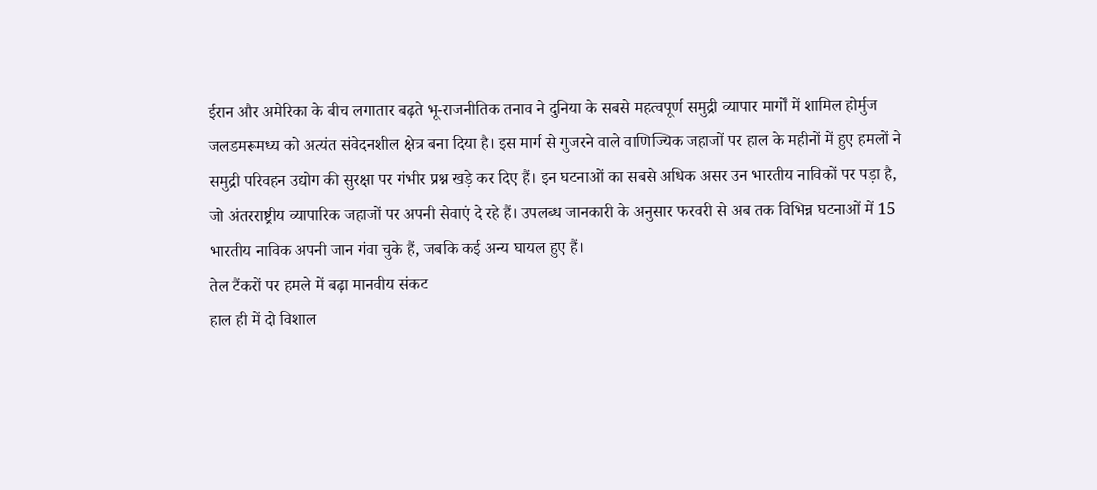ईरान और अमेरिका के बीच लगातार बढ़ते भू-राजनीतिक तनाव ने दुनिया के सबसे महत्वपूर्ण समुद्री व्यापार मार्गों में शामिल होर्मुज जलडमरूमध्य को अत्यंत संवेदनशील क्षेत्र बना दिया है। इस मार्ग से गुजरने वाले वाणिज्यिक जहाजों पर हाल के महीनों में हुए हमलों ने समुद्री परिवहन उद्योग की सुरक्षा पर गंभीर प्रश्न खड़े कर दिए हैं। इन घटनाओं का सबसे अधिक असर उन भारतीय नाविकों पर पड़ा है, जो अंतरराष्ट्रीय व्यापारिक जहाजों पर अपनी सेवाएं दे रहे हैं। उपलब्ध जानकारी के अनुसार फरवरी से अब तक विभिन्न घटनाओं में 15 भारतीय नाविक अपनी जान गंवा चुके हैं, जबकि कई अन्य घायल हुए हैं।
तेल टैंकरों पर हमले में बढ़ा मानवीय संकट
हाल ही में दो विशाल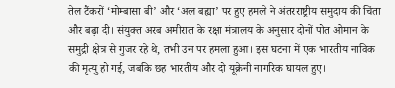तेल टैंकरों ‘मोम्बासा बी’ और ‘अल बह्या’ पर हुए हमले ने अंतरराष्ट्रीय समुदाय की चिंता और बढ़ा दी। संयुक्त अरब अमीरात के रक्षा मंत्रालय के अनुसार दोनों पोत ओमान के समुद्री क्षेत्र से गुजर रहे थे, तभी उन पर हमला हुआ। इस घटना में एक भारतीय नाविक की मृत्यु हो गई, जबकि छह भारतीय और दो यूक्रेनी नागरिक घायल हुए।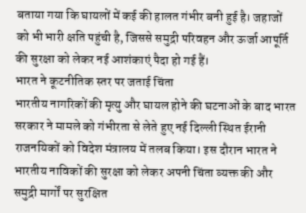बताया गया कि घायलों में कई की हालत गंभीर बनी हुई है। जहाजों को भी भारी क्षति पहुंची है, जिससे समुद्री परिवहन और ऊर्जा आपूर्ति की सुरक्षा को लेकर नई आशंकाएं पैदा हो गई हैं।
भारत ने कूटनीतिक स्तर पर जताई चिंता
भारतीय नागरिकों की मृत्यु और घायल होने की घटनाओं के बाद भारत सरकार ने मामले को गंभीरता से लेते हुए नई दिल्ली स्थित ईरानी राजनयिकों को विदेश मंत्रालय में तलब किया। इस दौरान भारत ने भारतीय नाविकों की सुरक्षा को लेकर अपनी चिंता व्यक्त की और समुद्री मार्गों पर सुरक्षित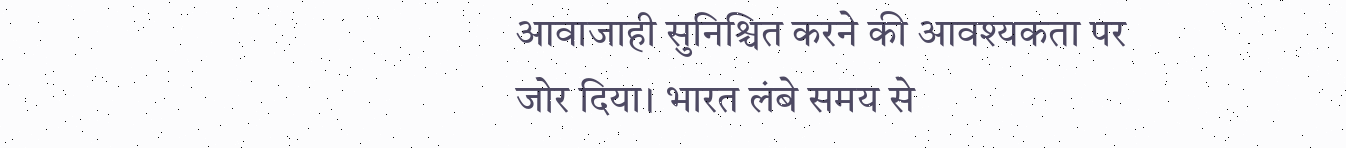आवाजाही सुनिश्चित करने की आवश्यकता पर जोर दिया। भारत लंबे समय से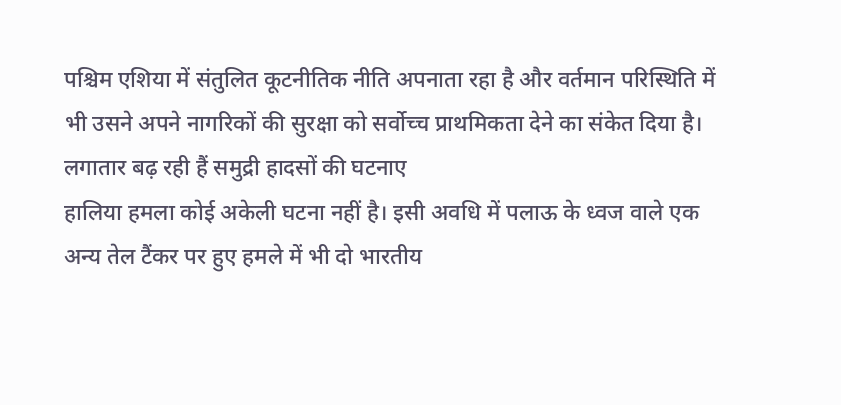पश्चिम एशिया में संतुलित कूटनीतिक नीति अपनाता रहा है और वर्तमान परिस्थिति में भी उसने अपने नागरिकों की सुरक्षा को सर्वोच्च प्राथमिकता देने का संकेत दिया है।
लगातार बढ़ रही हैं समुद्री हादसों की घटनाए
हालिया हमला कोई अकेली घटना नहीं है। इसी अवधि में पलाऊ के ध्वज वाले एक अन्य तेल टैंकर पर हुए हमले में भी दो भारतीय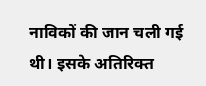नाविकों की जान चली गई थी। इसके अतिरिक्त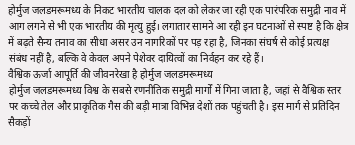होर्मुज जलडमरूमध्य के निकट भारतीय चालक दल को लेकर जा रही एक पारंपरिक समुद्री नाव में आग लगने से भी एक भारतीय की मृत्यु हुई। लगातार सामने आ रही इन घटनाओं से स्पष्ट है कि क्षेत्र में बढ़ते सैन्य तनाव का सीधा असर उन नागरिकों पर पड़ रहा है, जिनका संघर्ष से कोई प्रत्यक्ष संबंध नहीं है, बल्कि वे केवल अपने पेशेवर दायित्वों का निर्वहन कर रहे हैं।
वैश्विक ऊर्जा आपूर्ति की जीवनरेखा है होर्मुज जलडमरूमध्य
होर्मुज जलडमरूमध्य विश्व के सबसे रणनीतिक समुद्री मार्गों में गिना जाता है, जहां से वैश्विक स्तर पर कच्चे तेल और प्राकृतिक गैस की बड़ी मात्रा विभिन्न देशों तक पहुंचती है। इस मार्ग से प्रतिदिन सैकड़ों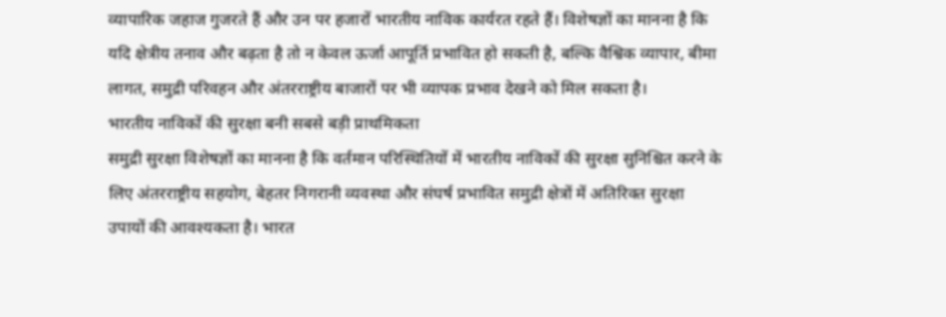व्यापारिक जहाज गुजरते हैं और उन पर हजारों भारतीय नाविक कार्यरत रहते हैं। विशेषज्ञों का मानना है कि यदि क्षेत्रीय तनाव और बढ़ता है तो न केवल ऊर्जा आपूर्ति प्रभावित हो सकती है, बल्कि वैश्विक व्यापार, बीमा लागत, समुद्री परिवहन और अंतरराष्ट्रीय बाजारों पर भी व्यापक प्रभाव देखने को मिल सकता है।
भारतीय नाविकों की सुरक्षा बनी सबसे बड़ी प्राथमिकता
समुद्री सुरक्षा विशेषज्ञों का मानना है कि वर्तमान परिस्थितियों में भारतीय नाविकों की सुरक्षा सुनिश्चित करने के लिए अंतरराष्ट्रीय सहयोग, बेहतर निगरानी व्यवस्था और संघर्ष प्रभावित समुद्री क्षेत्रों में अतिरिक्त सुरक्षा उपायों की आवश्यकता है। भारत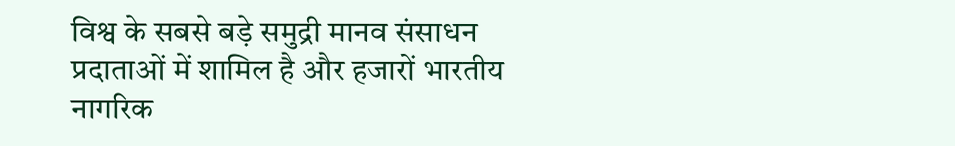विश्व के सबसे बड़े समुद्री मानव संसाधन प्रदाताओं में शामिल है और हजारों भारतीय नागरिक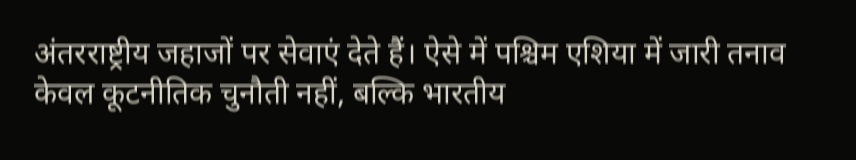अंतरराष्ट्रीय जहाजों पर सेवाएं देते हैं। ऐसे में पश्चिम एशिया में जारी तनाव केवल कूटनीतिक चुनौती नहीं, बल्कि भारतीय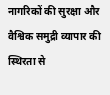नागरिकों की सुरक्षा और वैश्विक समुद्री व्यापार की स्थिरता से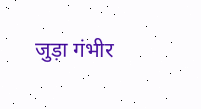जुड़ा गंभीर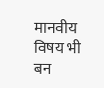मानवीय विषय भी बन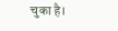चुका है।